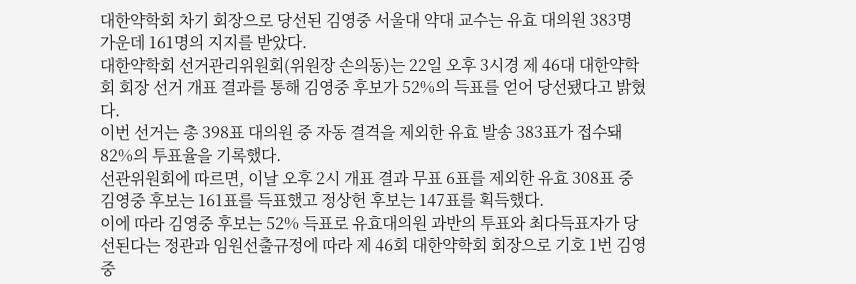대한약학회 차기 회장으로 당선된 김영중 서울대 약대 교수는 유효 대의원 383명 가운데 161명의 지지를 받았다.
대한약학회 선거관리위원회(위원장 손의동)는 22일 오후 3시경 제 46대 대한약학회 회장 선거 개표 결과를 통해 김영중 후보가 52%의 득표를 얻어 당선됐다고 밝혔다.
이번 선거는 총 398표 대의원 중 자동 결격을 제외한 유효 발송 383표가 접수돼 82%의 투표율을 기록했다.
선관위원회에 따르면, 이날 오후 2시 개표 결과 무표 6표를 제외한 유효 308표 중 김영중 후보는 161표를 득표했고 정상헌 후보는 147표를 획득했다.
이에 따라 김영중 후보는 52% 득표로 유효대의원 과반의 투표와 최다득표자가 당선된다는 정관과 임원선출규정에 따라 제 46회 대한약학회 회장으로 기호 1번 김영중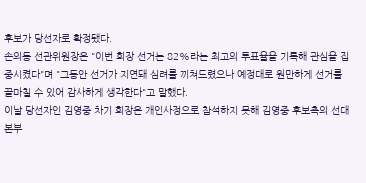후보가 당선자로 확정됐다.
손의동 선관위원장은 "이번 회장 선거는 82%라는 최고의 투표율을 기록해 관심을 집중시켰다"며 "그동안 선거가 지연돼 심려를 끼쳐드렸으나 예정대로 원만하게 선거를 끝마칠 수 있어 감사하게 생각한다"고 말했다.
이날 당선자인 김영중 차기 회장은 개인사정으로 참석하지 못해 김영중 후보측의 선대본부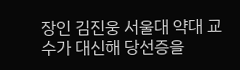장인 김진웅 서울대 약대 교수가 대신해 당선증을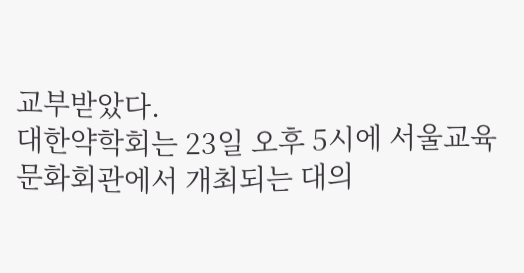교부받았다.
대한약학회는 23일 오후 5시에 서울교육문화회관에서 개최되는 대의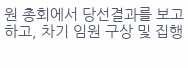원 총회에서 당선결과를 보고하고, 차기 임원 구상 및 집행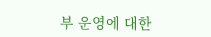부 운영에 대한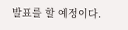발표를 할 예정이다.